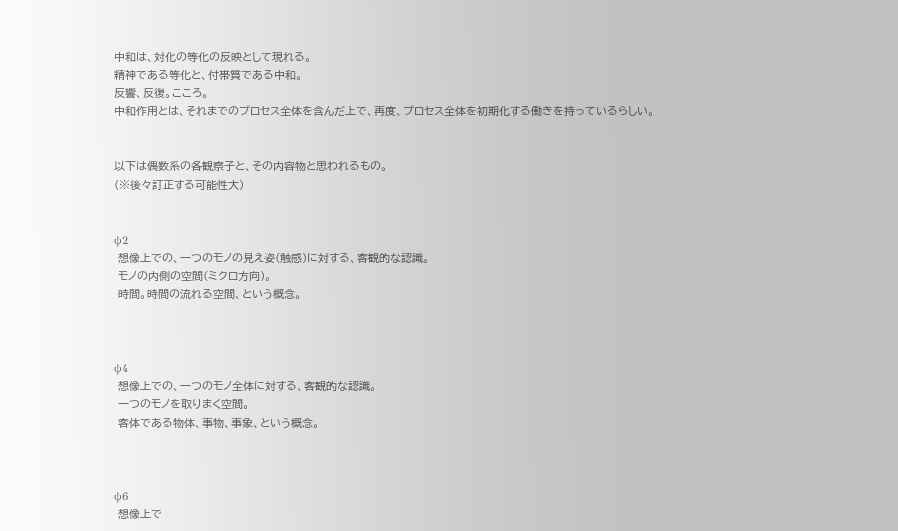中和は、対化の等化の反映として現れる。
精神である等化と、付帯質である中和。
反響、反復。こころ。
中和作用とは、それまでのプロセス全体を含んだ上で、再度、プロセス全体を初期化する働きを持っているらしい。


以下は偶数系の各観察子と、その内容物と思われるもの。
(※後々訂正する可能性大)


ψ2
 想像上での、一つのモノの見え姿(触感)に対する、客観的な認識。
 モノの内側の空間(ミクロ方向)。
 時間。時間の流れる空間、という概念。



ψ4
 想像上での、一つのモノ全体に対する、客観的な認識。
 一つのモノを取りまく空間。
 客体である物体、事物、事象、という概念。



ψ6
 想像上で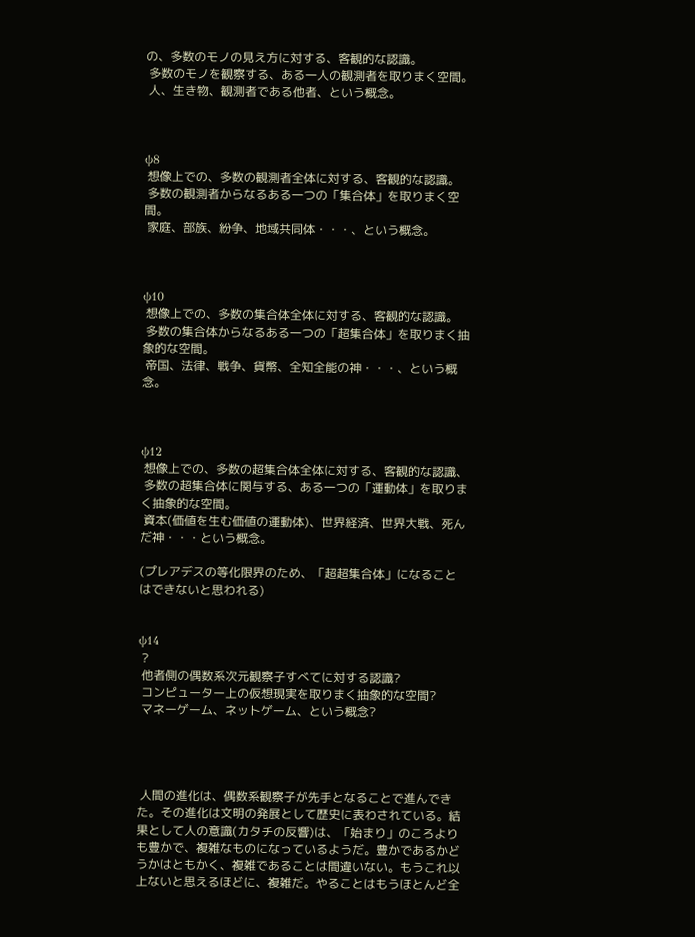の、多数のモノの見え方に対する、客観的な認識。
 多数のモノを観察する、ある一人の観測者を取りまく空間。
 人、生き物、観測者である他者、という概念。



ψ8
 想像上での、多数の観測者全体に対する、客観的な認識。
 多数の観測者からなるある一つの「集合体」を取りまく空間。
 家庭、部族、紛争、地域共同体・・・、という概念。



ψ10
 想像上での、多数の集合体全体に対する、客観的な認識。
 多数の集合体からなるある一つの「超集合体」を取りまく抽象的な空間。
 帝国、法律、戦争、貨幣、全知全能の神・・・、という概念。



ψ12
 想像上での、多数の超集合体全体に対する、客観的な認識、
 多数の超集合体に関与する、ある一つの「運動体」を取りまく抽象的な空間。
 資本(価値を生む価値の運動体)、世界経済、世界大戦、死んだ神・・・という概念。

(プレアデスの等化限界のため、「超超集合体」になることはできないと思われる)


ψ14
 ?
 他者側の偶数系次元観察子すべてに対する認識?
 コンピューター上の仮想現実を取りまく抽象的な空間?
 マネーゲーム、ネットゲーム、という概念?




 人間の進化は、偶数系観察子が先手となることで進んできた。その進化は文明の発展として歴史に表わされている。結果として人の意識(カタチの反響)は、「始まり」のころよりも豊かで、複雑なものになっているようだ。豊かであるかどうかはともかく、複雑であることは間違いない。もうこれ以上ないと思えるほどに、複雑だ。やることはもうほとんど全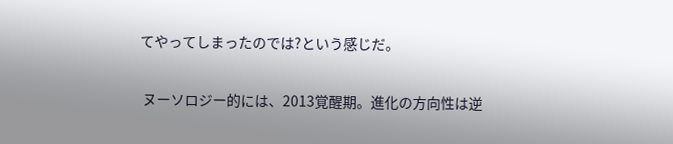てやってしまったのでは?という感じだ。

 ヌーソロジー的には、2013覚醒期。進化の方向性は逆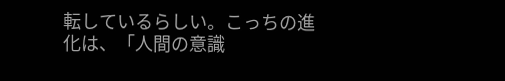転しているらしい。こっちの進化は、「人間の意識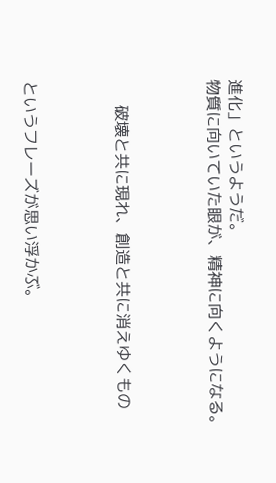進化」というようだ。
物質に向いていた眼が、精神に向くようになる。



     破壊と共に現れ、創造と共に消えゆくもの



というフレーズが思い浮かぶ。